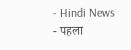- Hindi News
- पहला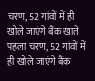चरण, 52 गांवों में ही खोले जाएंगे बैंक खाते
पहला चरण, 52 गांवों में ही खोले जाएंगे बैंक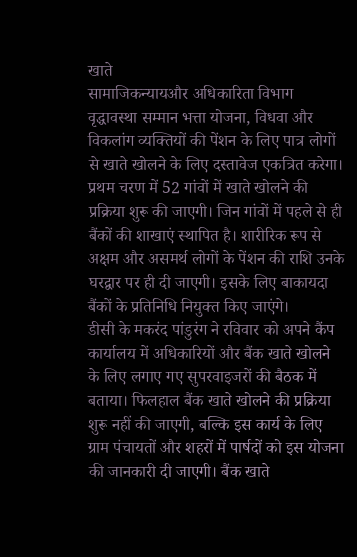खाते
सामाजिकन्यायऔर अधिकारिता विभाग वृद्धावस्था सम्मान भत्ता योजना, विधवा और विकलांग व्यक्तियों की पेंशन के लिए पात्र लोगों से खाते खोलने के लिए दस्तावेज एकत्रित करेगा। प्रथम चरण में 52 गांवों में खाते खोलने की प्रक्रिया शुरू की जाएगी। जिन गांवों में पहले से ही बैंकों की शाखाएं स्थापित है। शारीरिक रूप से अक्षम और असमर्थ लोगों के पेंशन की राशि उनके घरद्वार पर ही दी जाएगी। इसके लिए बाकायदा बैंकों के प्रतिनिधि नियुक्त किए जाएंगे।
डीसी के मकरंद पांडुरंग ने रविवार को अपने कैंप कार्यालय में अधिकारियों और बैंक खाते खोलने के लिए लगाए गए सुपरवाइजरों की बैठक में बताया। फिलहाल बैंक खाते खोलने की प्रक्रिया शुरू नहीं की जाएगी, बल्कि इस कार्य के लिए ग्राम पंचायतों और शहरों में पार्षदों को इस योजना की जानकारी दी जाएगी। बैंक खाते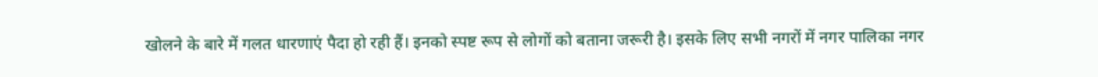खोलने के बारे में गलत धारणाएं पैदा हो रही हैं। इनको स्पष्ट रूप से लोगों को बताना जरूरी है। इसके लिए सभी नगरों में नगर पालिका नगर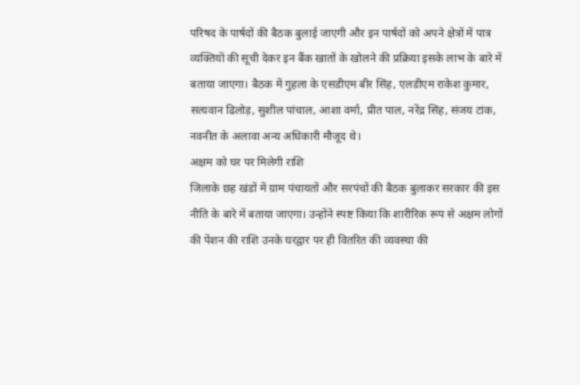परिषद के पार्षदों की बैठक बुलाई जाएगी और इन पार्षदों को अपने क्षेत्रों में पात्र व्यक्तियों की सूची देकर इन बैंक खातों के खोलने की प्रक्रिया इसके लाभ के बारे में बताया जाएगा। बैठक में गुहला के एसडीएम बीर सिंह, एलडीएम राकेश कुमार, सत्यवान ढिलोड़, सुशील पांचाल, आशा वर्मा, प्रीत पाल, नरेंद्र सिंह, संजय टांक, नवनीत के अलावा अन्य अधिकारी मौजूद थे।
अक्षम को घर पर मिलेगी राशि
जिलाके छह खंडों में ग्राम पंचायतों और सरपंचों की बैठक बुलाकर सरकार की इस नीति के बारे में बताया जाएगा। उन्होंने स्पष्ट किया कि शारीरिक रूप से अक्षम लोगों की पेंशन की राशि उनके घरद्वार पर ही वितरित की व्यवस्था की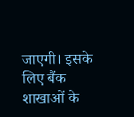जाएगी। इसके लिए बैंक शाखाओं के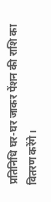प्रतिनिधि घर-घर जाकर पेंशन की राशि का वितरण करेंगे।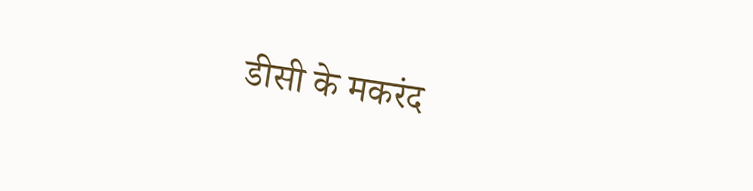डीसी के मकरंद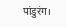पांडुरंग।